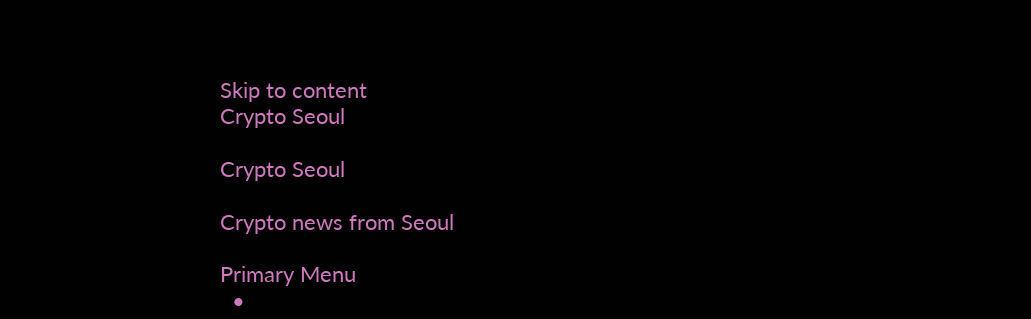Skip to content
Crypto Seoul

Crypto Seoul

Crypto news from Seoul

Primary Menu
  •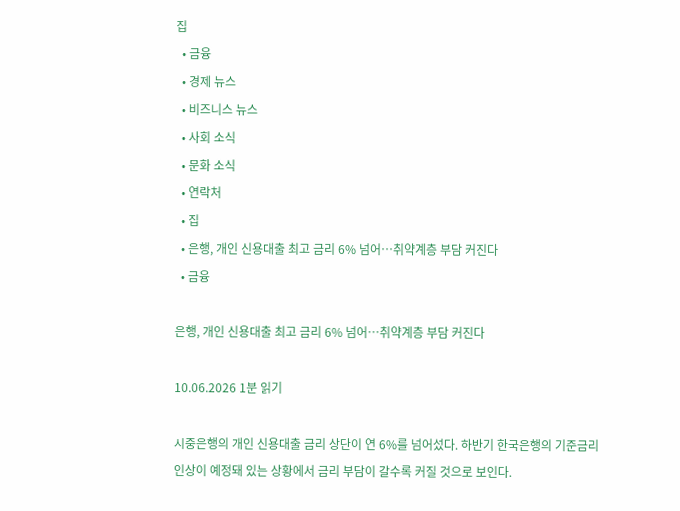집
  • 금융
  • 경제 뉴스
  • 비즈니스 뉴스
  • 사회 소식
  • 문화 소식
  • 연락처
  • 집
  • 은행, 개인 신용대출 최고 금리 6% 넘어…취약계층 부담 커진다
  • 금융

은행, 개인 신용대출 최고 금리 6% 넘어…취약계층 부담 커진다

10.06.2026 1분 읽기

시중은행의 개인 신용대출 금리 상단이 연 6%를 넘어섰다. 하반기 한국은행의 기준금리 인상이 예정돼 있는 상황에서 금리 부담이 갈수록 커질 것으로 보인다.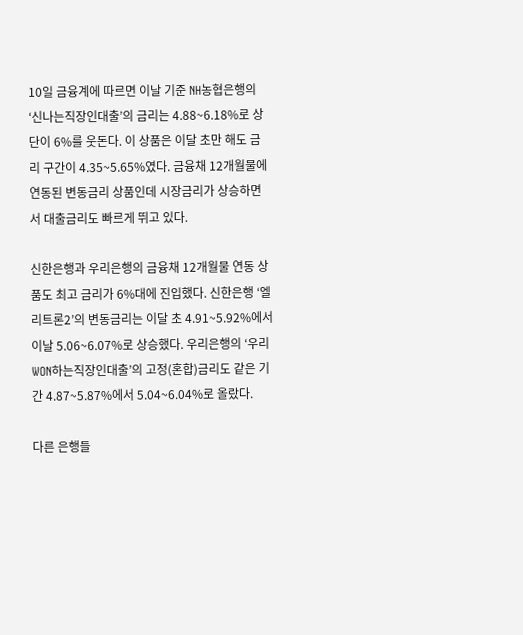10일 금융계에 따르면 이날 기준 NH농협은행의 ‘신나는직장인대출’의 금리는 4.88~6.18%로 상단이 6%를 웃돈다. 이 상품은 이달 초만 해도 금리 구간이 4.35~5.65%였다. 금융채 12개월물에 연동된 변동금리 상품인데 시장금리가 상승하면서 대출금리도 빠르게 뛰고 있다.

신한은행과 우리은행의 금융채 12개월물 연동 상품도 최고 금리가 6%대에 진입했다. 신한은행 ‘엘리트론2’의 변동금리는 이달 초 4.91~5.92%에서 이날 5.06~6.07%로 상승했다. 우리은행의 ‘우리WON하는직장인대출’의 고정(혼합)금리도 같은 기간 4.87~5.87%에서 5.04~6.04%로 올랐다.

다른 은행들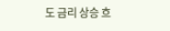도 금리 상승 흐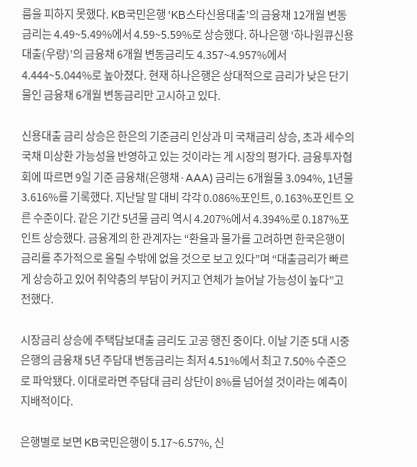름을 피하지 못했다. KB국민은행 ‘KB스타신용대출’의 금융채 12개월 변동금리는 4.49~5.49%에서 4.59~5.59%로 상승했다. 하나은행 ‘하나원큐신용대출(우량)’의 금융채 6개월 변동금리도 4.357~4.957%에서 4.444~5.044%로 높아졌다. 현재 하나은행은 상대적으로 금리가 낮은 단기물인 금융채 6개월 변동금리만 고시하고 있다.

신용대출 금리 상승은 한은의 기준금리 인상과 미 국채금리 상승, 초과 세수의 국채 미상환 가능성을 반영하고 있는 것이라는 게 시장의 평가다. 금융투자협회에 따르면 9일 기준 금융채(은행채·AAA) 금리는 6개월물 3.094%, 1년물 3.616%를 기록했다. 지난달 말 대비 각각 0.086%포인트, 0.163%포인트 오른 수준이다. 같은 기간 5년물 금리 역시 4.207%에서 4.394%로 0.187%포인트 상승했다. 금융계의 한 관계자는 “환율과 물가를 고려하면 한국은행이 금리를 추가적으로 올릴 수밖에 없을 것으로 보고 있다”며 “대출금리가 빠르게 상승하고 있어 취약층의 부담이 커지고 연체가 늘어날 가능성이 높다”고 전했다.

시장금리 상승에 주택담보대출 금리도 고공 행진 중이다. 이날 기준 5대 시중은행의 금융채 5년 주담대 변동금리는 최저 4.51%에서 최고 7.50% 수준으로 파악됐다. 이대로라면 주담대 금리 상단이 8%를 넘어설 것이라는 예측이 지배적이다.

은행별로 보면 KB국민은행이 5.17~6.57%, 신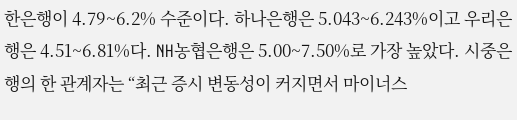한은행이 4.79~6.2% 수준이다. 하나은행은 5.043~6.243%이고 우리은행은 4.51~6.81%다. NH농협은행은 5.00~7.50%로 가장 높았다. 시중은행의 한 관계자는 “최근 증시 변동성이 커지면서 마이너스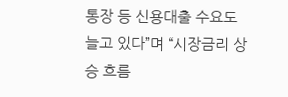통장 등 신용대출 수요도 늘고 있다”며 “시장금리 상승 흐름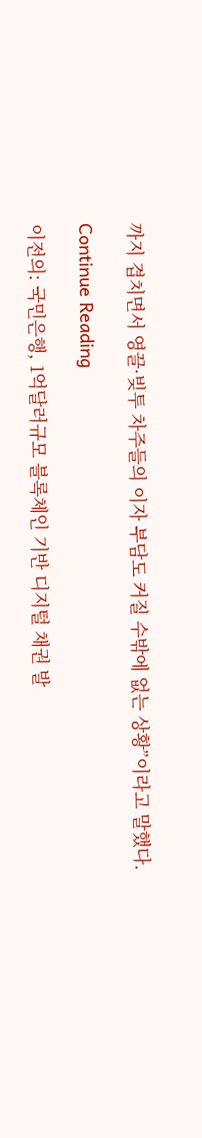까지 겹치면서 영끌·빚투 차주들의 이자 부담도 커질 수밖에 없는 상황”이라고 말했다.

Continue Reading

이전의: 국민은행, 1억달러규모 블록체인 기반 디지털 채권 발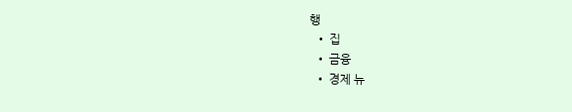행
  • 집
  • 금융
  • 경제 뉴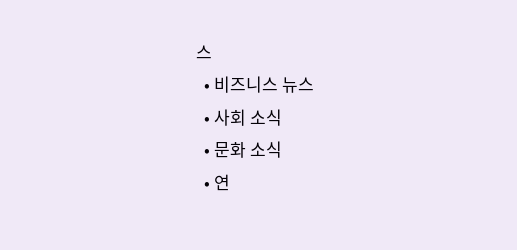스
  • 비즈니스 뉴스
  • 사회 소식
  • 문화 소식
  • 연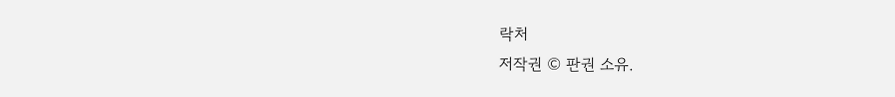락처
저작권 © 판권 소유.